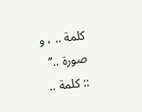كلمة .. ، و صورة ..’’
:: كلمة ..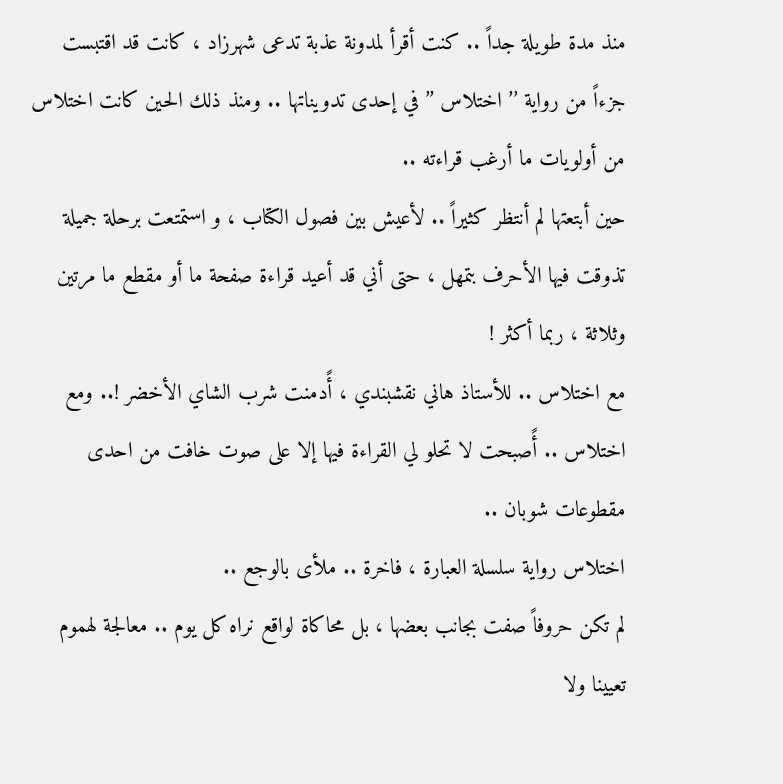منذ مدة طويلة جداً .. كنت أقرأ لمدونة عذبة تدعى شهرزاد ، كانت قد اقتبست جزءاً من رواية ’’ اختلاس ’’ في إحدى تدويناتها .. ومنذ ذلك الحين كانت اختلاس من أولويات ما أرغب قراءته ..
حين أبتعتها لم أنتظر كثيراً .. لأعيش بين فصول الكتاب ، و استمتعت برحلة جميلة تذوقت فيها الأحرف بتمهل ، حتى أني قد أعيد قراءة صفحة ما أو مقطع ما مرتين وثلاثة ، ربما أكثر !
مع اختلاس .. للأستاذ هاني نقشبندي ، أًدمنت شرب الشاي الأخضر !.. ومع اختلاس .. أًصبحت لا تحلو لي القراءة فيها إلا على صوت خافت من احدى مقطوعات شوبان ..
اختلاس رواية سلسلة العبارة ، فاخرة .. ملأى بالوجع ..
لم تكن حروفاً صفت بجانب بعضها ، بل محاكاة لواقع نراه كل يوم .. معالجة لهموم تعيينا ولا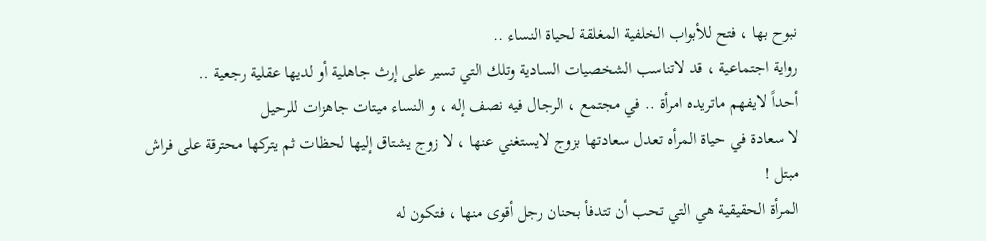نبوح بها ، فتح للأبواب الخلفية المغلقة لحياة النساء ..
رواية اجتماعية ، قد لاتناسب الشخصيات السادية وتلك التي تسير على إرث جاهلية أو لديها عقلية رجعية ..
أحداً لايفهم ماتريده امرأة .. في مجتمع ، الرجال فيه نصف إله ، و النساء ميتات جاهزات للرحيل
لا سعادة في حياة المرأه تعدل سعادتها بزوج لايستغني عنها ، لا زوج يشتاق إليها لحظات ثم يتركها محترقة على فراش مبتل !
المرأة الحقيقية هي التي تحب أن تتدفأ بحنان رجل أقوى منها ، فتكون له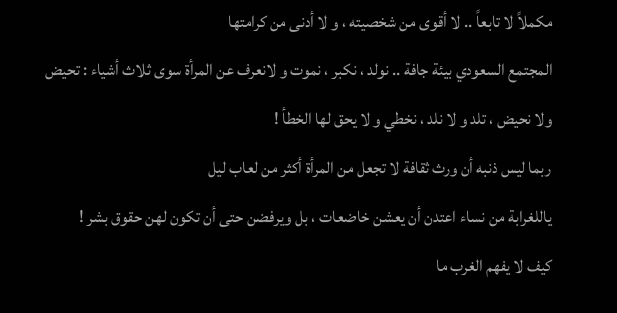مكملاً لا تابعاً .. لا أقوى من شخصيته ، و لا أدنى من كرامتها
المجتمع السعودي بيئة جافة .. نولد ، نكبر ، نموت و لانعرف عن المرأة سوى ثلاث أشياء : تحيض ولا نحيض ، تلد و لا نلد ، نخطي و لا يحق لها الخطأ !
ربما ليس ذنبه أن ورث ثقافة لا تجعل من المرأة أكثر من لعاب ليل
ياللغرابة من نساء اعتدن أن يعشن خاضعات ، بل ويرفضن حتى أن تكون لهن حقوق بشر !
كيف لا يفهم الغرب ما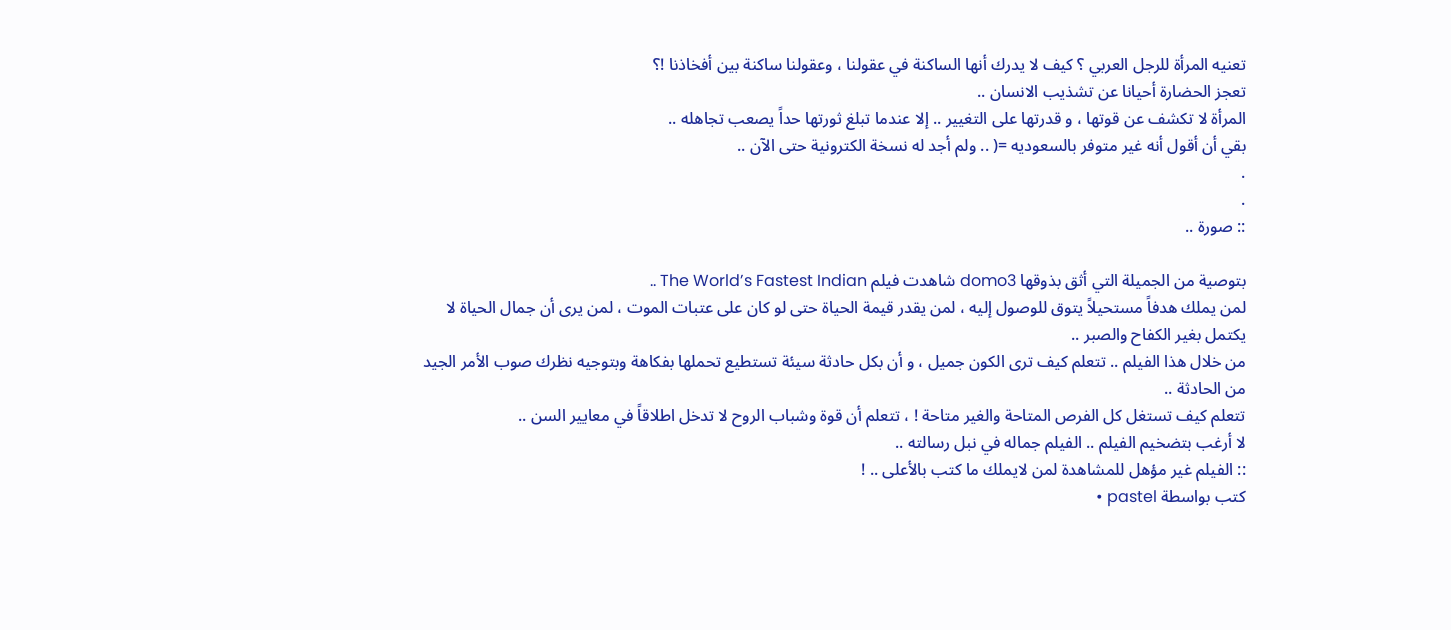تعنيه المرأة للرجل العربي ؟ كيف لا يدرك أنها الساكنة في عقولنا ، وعقولنا ساكنة بين أفخاذنا !؟
تعجز الحضارة أحيانا عن تشذيب الانسان ..
المرأة لا تكشف عن قوتها ، و قدرتها على التغيير .. إلا عندما تبلغ ثورتها حداً يصعب تجاهله ..
بقي أن أقول أنه غير متوفر بالسعوديه =( .. ولم أجد له نسخة الكترونية حتى الآن ..
.
.
:: صورة ..

بتوصية من الجميلة التي أثق بذوقها domo3 شاهدت فيلم The World’s Fastest Indian ..
لمن يملك هدفاً مستحيلاً يتوق للوصول إليه ، لمن يقدر قيمة الحياة حتى لو كان على عتبات الموت ، لمن يرى أن جمال الحياة لا يكتمل بغير الكفاح والصبر ..
من خلال هذا الفيلم .. تتعلم كيف ترى الكون جميل ، و أن بكل حادثة سيئة تستطيع تحملها بفكاهة وبتوجيه نظرك صوب الأمر الجيد من الحادثة ..
تتعلم كيف تستغل كل الفرص المتاحة والغير متاحة ! ، تتعلم أن قوة وشباب الروح لا تدخل اطلاقاً في معايير السن ..
لا أرغب بتضخيم الفيلم .. الفيلم جماله في نبل رسالته ..
:: الفيلم غير مؤهل للمشاهدة لمن لايملك ما كتب بالأعلى .. !
كتب بواسطة pastel •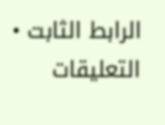الرابط الثابت • التعليقات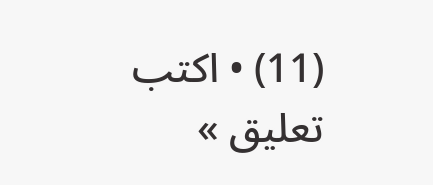(11) • اكتب تعليق »